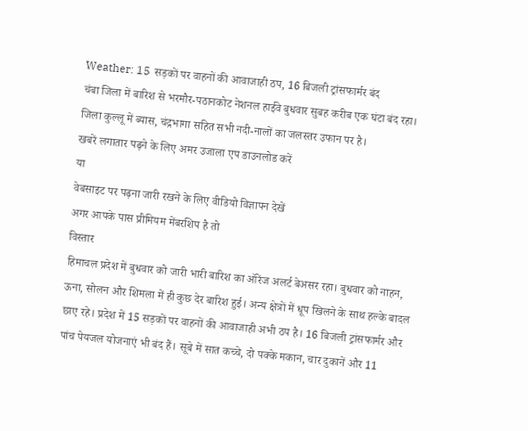Weather: 15 सड़कों पर वाहनों की आवाजाही ठप, 16 बिजली ट्रांसफार्मर बंद
चंबा जिला में बारिश से भरमौर-पठानकोट नेशनल हाईवे बुधवार सुबह करीब एक घंटा बंद रहा। जिला कुल्लू में ब्यास, चंद्रभागा सहित सभी नदी-नालों का जलस्तर उफान पर है।
खबरें लगातार पढ़ने के लिए अमर उजाला एप डाउनलोड करें
या
वेबसाइट पर पढ़ना जारी रखने के लिए वीडियो विज्ञापन देखें
अगर आपके पास प्रीमियम मेंबरशिप है तो
विस्तार
हिमाचल प्रदेश में बुधवार को जारी भारी बारिश का ऑरेंज अलर्ट बेअसर रहा। बुधवार को नाहन, ऊना, सोलन और शिमला में ही कुछ देर बारिश हुई। अन्य क्षेत्रों में धूप खिलने के साथ हल्के बादल छाए रहे। प्रदेश में 15 सड़कों पर वाहनों की आवाजाही अभी ठप है। 16 बिजली ट्रांसफार्मर और पांच पेयजल योजनाएं भी बंद हैं। सूबे में सात कच्चे, दो पक्के मकान, चार दुकानें और 11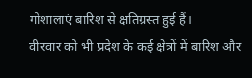गोशालाएं बारिश से क्षतिग्रस्त हुई हैं।
वीरवार को भी प्रदेश के कई क्षेत्रों में बारिश और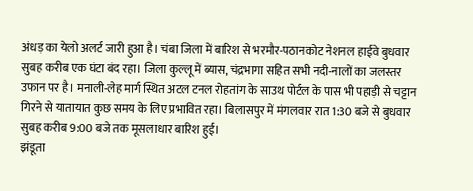अंधड़ का येलो अलर्ट जारी हुआ है। चंबा जिला में बारिश से भरमौर-पठानकोट नेशनल हाईवे बुधवार सुबह करीब एक घंटा बंद रहा। जिला कुल्लू में ब्यास, चंद्रभागा सहित सभी नदी-नालों का जलस्तर उफान पर है। मनाली-लेह मार्ग स्थित अटल टनल रोहतांग के साउथ पोर्टल के पास भी पहाड़ी से चट्टान गिरने से यातायात कुछ समय के लिए प्रभावित रहा। बिलासपुर में मंगलवार रात 1:30 बजे से बुधवार सुबह करीब 9:00 बजे तक मूसलाधार बारिश हुई।
झंडूता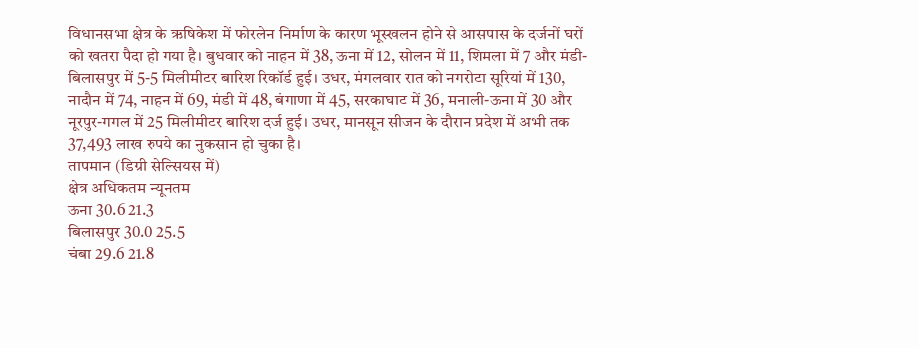विधानसभा क्षेत्र के ऋषिकेश में फोरलेन निर्माण के कारण भूस्खलन होने से आसपास के दर्जनों घरों को खतरा पैदा हो गया है। बुधवार को नाहन में 38, ऊना में 12, सोलन में 11, शिमला में 7 और मंडी-बिलासपुर में 5-5 मिलीमीटर बारिश रिकॉर्ड हुई। उधर, मंगलवार रात को नगरोटा सूरियां में 130, नादौन में 74, नाहन में 69, मंडी में 48, बंगाणा में 45, सरकाघाट में 36, मनाली-ऊना में 30 और नूरपुर-गगल में 25 मिलीमीटर बारिश दर्ज हुई। उधर, मानसून सीजन के दौरान प्रदेश में अभी तक 37,493 लाख रुपये का नुकसान हो चुका है।
तापमान (डिग्री सेल्सियस में)
क्षेत्र अधिकतम न्यूनतम
ऊना 30.6 21.3
बिलासपुर 30.0 25.5
चंबा 29.6 21.8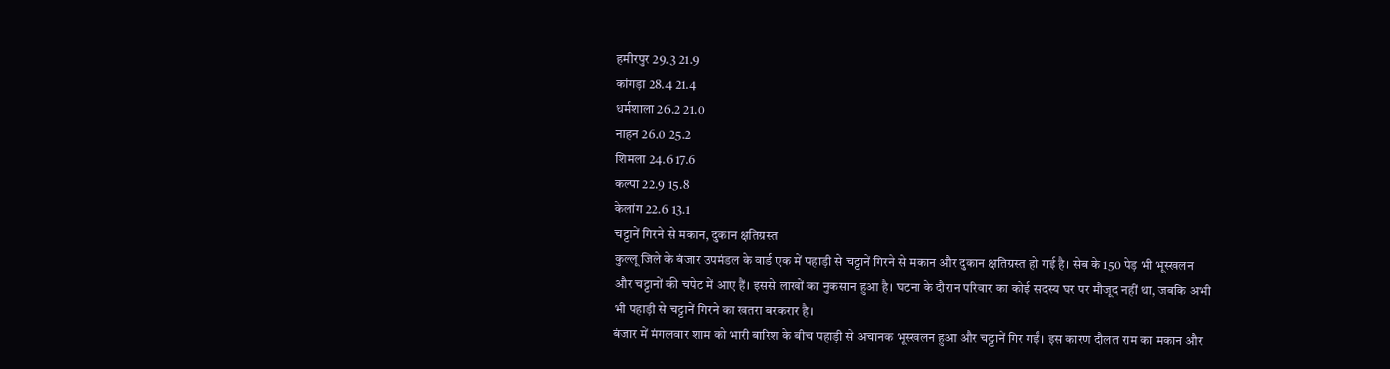हमीरपुर 29.3 21.9
कांगड़ा 28.4 21.4
धर्मशाला 26.2 21.0
नाहन 26.0 25.2
शिमला 24.6 17.6
कल्पा 22.9 15.8
केलांग 22.6 13.1
चट्टानें गिरने से मकान, दुकान क्षतिग्रस्त
कुल्लू जिले के बंजार उपमंडल के वार्ड एक में पहाड़ी से चट्टानें गिरने से मकान और दुकान क्षतिग्रस्त हो गई है। सेब के 150 पेड़ भी भूस्खलन और चट्टानों की चपेट में आए हैं। इससे लाखों का नुकसान हुआ है। घटना के दौरान परिवार का कोई सदस्य घर पर मौजूद नहीं था, जबकि अभी भी पहाड़ी से चट्टानें गिरने का खतरा बरकरार है।
बंजार में मंगलवार शाम को भारी बारिश के बीच पहाड़ी से अचानक भूस्खलन हुआ और चट्टानें गिर गईं। इस कारण दौलत राम का मकान और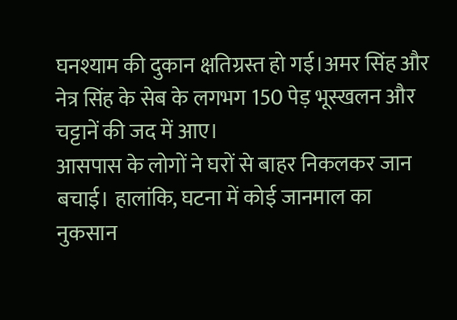घनश्याम की दुकान क्षतिग्रस्त हो गई।अमर सिंह और नेत्र सिंह के सेब के लगभग 150 पेड़ भूस्खलन और चट्टानें की जद में आए।
आसपास के लोगों ने घरों से बाहर निकलकर जान बचाई। हालांकि, घटना में कोई जानमाल का नुकसान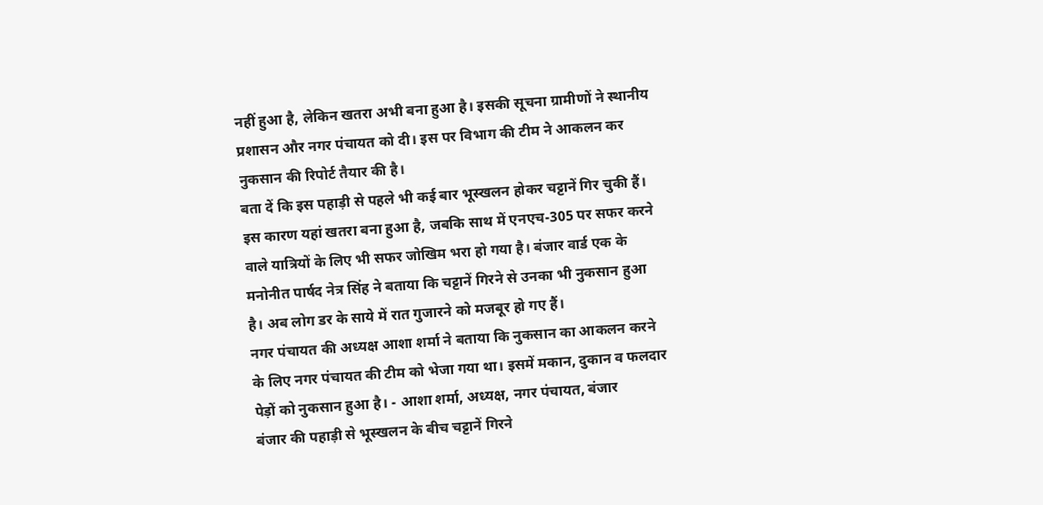नहीं हुआ है, लेकिन खतरा अभी बना हुआ है। इसकी सूचना ग्रामीणों ने स्थानीय प्रशासन और नगर पंचायत को दी। इस पर विभाग की टीम ने आकलन कर नुकसान की रिपोर्ट तैयार की है।
बता दें कि इस पहाड़ी से पहले भी कई बार भूस्खलन होकर चट्टानें गिर चुकी हैं। इस कारण यहां खतरा बना हुआ है, जबकि साथ में एनएच-305 पर सफर करने वाले यात्रियों के लिए भी सफर जोखिम भरा हो गया है। बंजार वार्ड एक के मनोनीत पार्षद नेत्र सिंह ने बताया कि चट्टानें गिरने से उनका भी नुकसान हुआ है। अब लोग डर के साये में रात गुजारने को मजबूर हो गए हैं।
नगर पंचायत की अध्यक्ष आशा शर्मा ने बताया कि नुकसान का आकलन करने के लिए नगर पंचायत की टीम को भेजा गया था। इसमें मकान, दुकान व फलदार पेड़ों को नुकसान हुआ है। - आशा शर्मा, अध्यक्ष, नगर पंचायत, बंजार
बंजार की पहाड़ी से भूस्खलन के बीच चट्टानें गिरने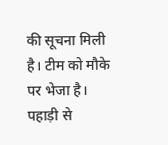की सूचना मिली है। टीम को मौके पर भेजा है। पहाड़ी से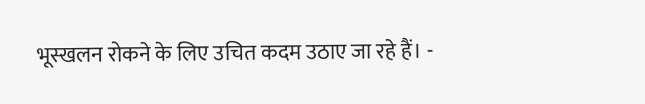भूस्खलन रोकने के लिए उचित कदम उठाए जा रहे हैं। -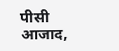पीसी आजाद,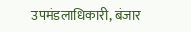उपमंडलाधिकारी, बंजार